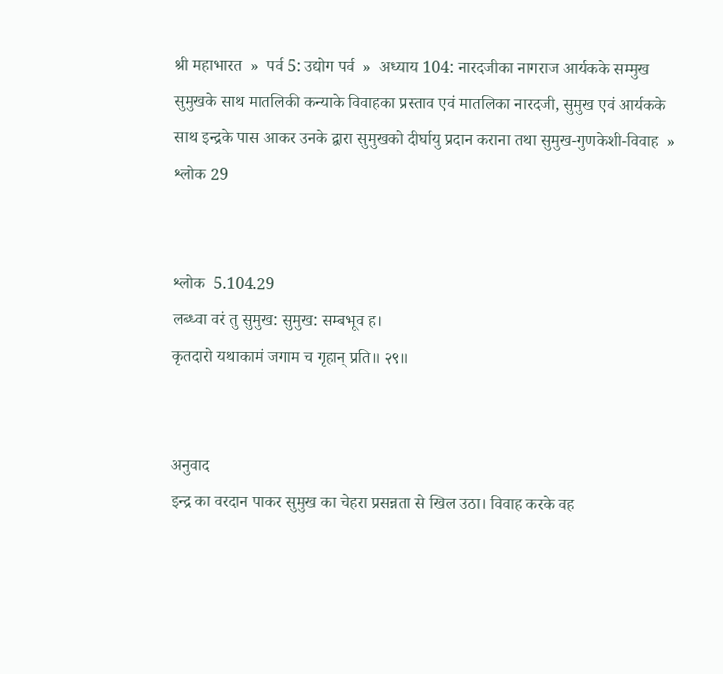श्री महाभारत  »  पर्व 5: उद्योग पर्व  »  अध्याय 104: नारदजीका नागराज आर्यकके सम्मुख सुमुखके साथ मातलिकी कन्याके विवाहका प्रस्ताव एवं मातलिका नारदजी, सुमुख एवं आर्यकके साथ इन्द्रके पास आकर उनके द्वारा सुमुखको दीर्घायु प्रदान कराना तथा सुमुख-गुणकेशी-विवाह  »  श्लोक 29


श्लोक  5.104.29
लब्ध्वा वरं तु सुमुख: सुमुख: सम्बभूव ह।
कृतदारो यथाकामं जगाम च गृहान् प्रति॥ २९॥


अनुवाद
इन्द्र का वरदान पाकर सुमुख का चेहरा प्रसन्नता से खिल उठा। विवाह करके वह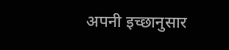अपनी इच्छानुसार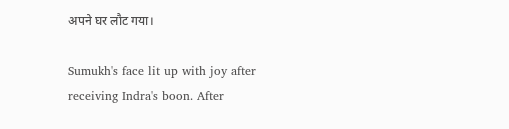अपने घर लौट गया।

Sumukh's face lit up with joy after receiving Indra's boon. After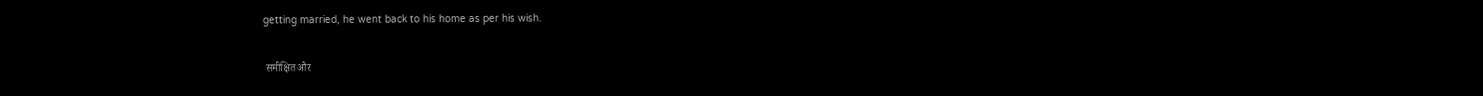getting married, he went back to his home as per his wish.

 समीक्षित और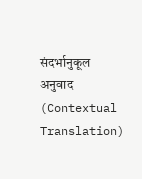संदर्भानुकूल अनुवाद (Contextual Translation)